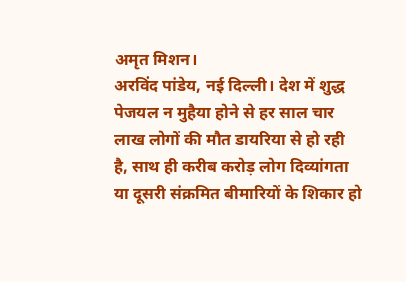अमृत मिशन।
अरविंद पांडेय, नई दिल्ली। देश में शुद्ध पेजयल न मुहैया होने से हर साल चार लाख लोगों की मौत डायरिया से हो रही है, साथ ही करीब करोड़ लोग दिव्यांगता या दूसरी संक्रमित बीमारियों के शिकार हो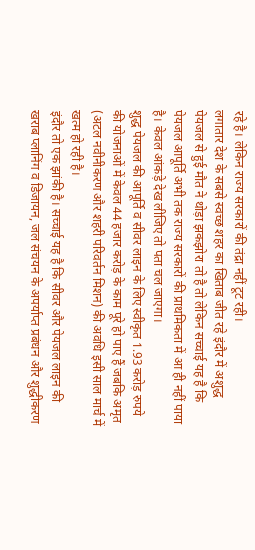रहे है। लेकिन राज्य सरकारों की तंद्रा नहीं टूट रही।
लगातार देश के सबसे स्वच्छ शहर का खिताब जीत रहे इंदौर में अशुद्ध पेयजल से हुई मौत ने थोड़ा झकझोरा तो है तो लेकिन सच्चाई यह है कि पेयजल आपूर्ति अभी तक राज्य सरकारों की प्राथमिकता में आ ही नहीं पाया है। केवल आंकड़े देख लीजिए तो पता चल जाएगा।
शुद्ध पेयजल की आपूर्ति व सीवर लाइन के लिए स्वीकृत 1.93 करोड़ रुपये की योजनाओं में केवल 44 हजार करोड़ के काम पूरे हो पाए हैं जबकि अमृत (अटल नवीनीकरण और शहरी परिवर्तन मिशन) की अवधि इसी साल मार्च में खत्म हो रही है।
इंदौर तो एक झांकी है। सच्चाई यह है कि सीवर और पेयजल लाइन की खराब प्लानिंग व डिजायन, जल संचयन के अपर्याप्त प्रबंधन और शुद्धीकरण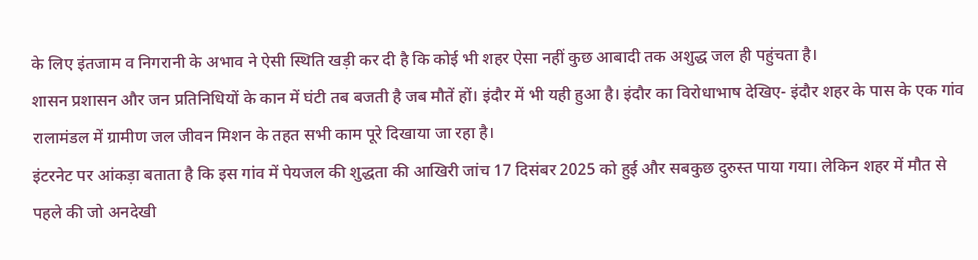के लिए इंतजाम व निगरानी के अभाव ने ऐसी स्थिति खड़ी कर दी है कि कोई भी शहर ऐसा नहीं कुछ आबादी तक अशुद्ध जल ही पहुंचता है।
शासन प्रशासन और जन प्रतिनिधियों के कान में घंटी तब बजती है जब मौतें हों। इंदौर में भी यही हुआ है। इंदौर का विरोधाभाष देखिए- इंदौर शहर के पास के एक गांव रालामंडल में ग्रामीण जल जीवन मिशन के तहत सभी काम पूरे दिखाया जा रहा है।
इंटरनेट पर आंकड़ा बताता है कि इस गांव में पेयजल की शुद्धता की आखिरी जांच 17 दिसंबर 2025 को हुई और सबकुछ दुरुस्त पाया गया। लेकिन शहर में मौत से पहले की जो अनदेखी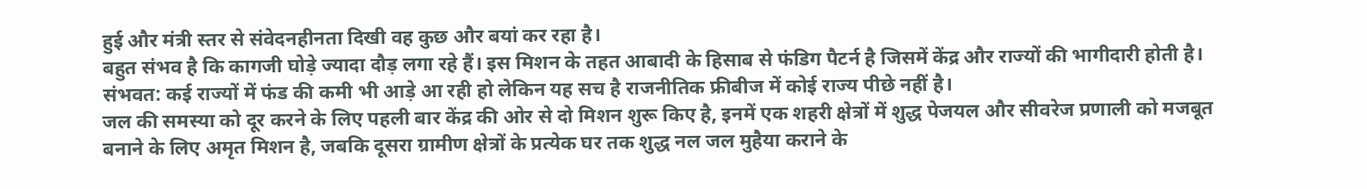हुई और मंत्री स्तर से संवेदनहीनता दिखी वह कुछ और बयां कर रहा है।
बहुत संभव है कि कागजी घोड़े ज्यादा दौड़ लगा रहे हैं। इस मिशन के तहत आबादी के हिसाब से फंडिग पैटर्न है जिसमें केंद्र और राज्यों की भागीदारी होती है। संभवत: कई राज्यों में फंड की कमी भी आड़े आ रही हो लेकिन यह सच है राजनीतिक फ्रीबीज में कोई राज्य पीछे नहीं है।
जल की समस्या को दूर करने के लिए पहली बार केंद्र की ओर से दो मिशन शुरू किए है, इनमें एक शहरी क्षेत्रों में शुद्ध पेजयल और सीवरेज प्रणाली को मजबूत बनाने के लिए अमृत मिशन है, जबकि दूसरा ग्रामीण क्षेत्रों के प्रत्येक घर तक शुद्ध नल जल मुहैया कराने के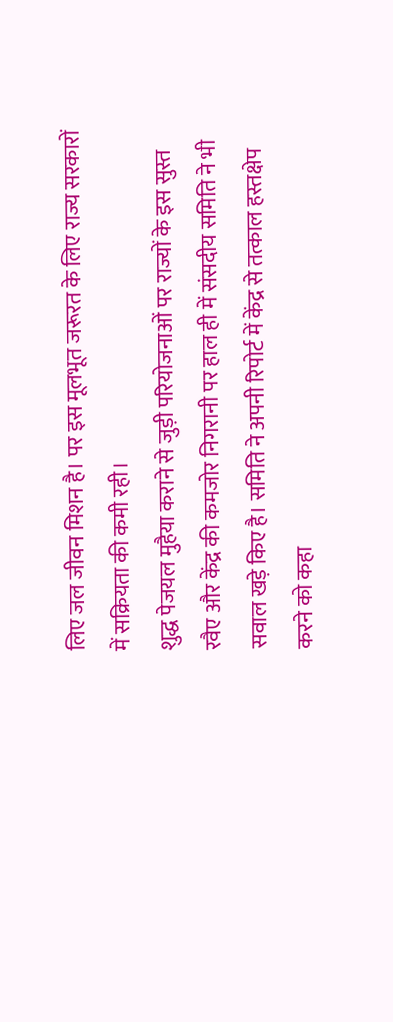लिए जल जीवन मिशन है। पर इस मूलभूत जरूरत के लिए राज्य सरकारों में सक्रियता की कमी रही।
शुद्ध पेजयल मुहैया कराने से जुड़ी परियोजनाओं पर राज्यों के इस सुस्त रवैए और केंद्र की कमजोर निगरानी पर हाल ही में संसदीय समिति ने भी सवाल खड़े किए है। समिति ने अपनी रिपोर्ट में केंद्र से तत्काल हस्तक्षेप करने को कहा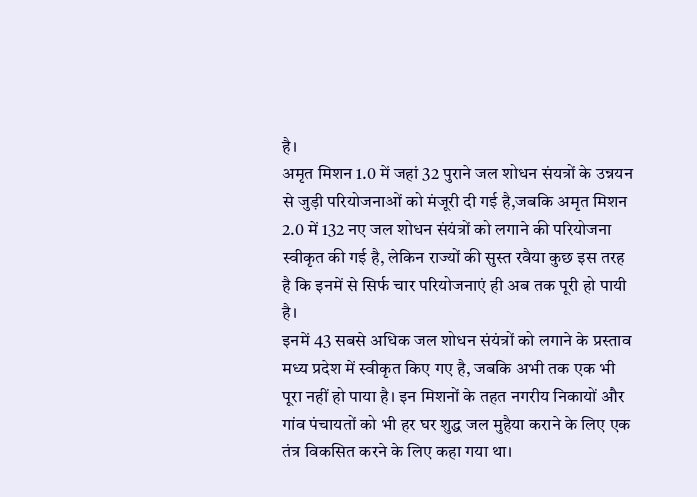है।
अमृत मिशन 1.0 में जहां 32 पुराने जल शोधन संयत्रों के उन्नयन से जुड़ी परियोजनाओं को मंजूरी दी गई है,जबकि अमृत मिशन 2.0 में 132 नए जल शोधन संयंत्रों को लगाने की परियोजना स्वीकृत की गई है, लेकिन राज्यों की सुस्त रवैया कुछ इस तरह है कि इनमें से सिर्फ चार परियोजनाएं ही अब तक पूरी हो पायी है।
इनमें 43 सबसे अधिक जल शोधन संयंत्रों को लगाने के प्रस्ताव मध्य प्रदेश में स्वीकृत किए गए है, जबकि अभी तक एक भी पूरा नहीं हो पाया है। इन मिशनों के तहत नगरीय निकायों और गांव पंचायतों को भी हर घर शुद्ध जल मुहैया कराने के लिए एक तंत्र विकसित करने के लिए कहा गया था।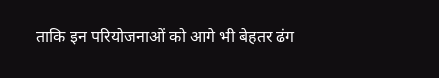ताकि इन परियोजनाओं को आगे भी बेहतर ढंग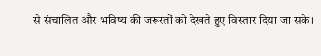से संचालित और भविष्य की जरूरतों को देखते हुए विस्तार दिया जा सके।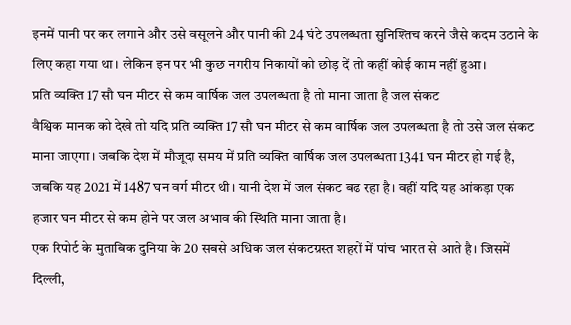इनमें पानी पर कर लगाने और उसे वसूलने और पानी की 24 घंटे उपलब्धता सुनिश्तिच करने जैसे कदम उठाने के लिए कहा गया था। लेकिन इन पर भी कुछ नगरीय निकायों को छोड़ दें तो कहीं कोई काम नहीं हुआ।
प्रति व्यक्ति 17 सौ घन मीटर से कम वार्षिक जल उपलब्धता है तो माना जाता है जल संकट
वैश्विक मानक को देखे तो यदि प्रति व्यक्ति 17 सौ घन मीटर से कम वार्षिक जल उपलब्धता है तो उसे जल संकट माना जाएगा। जबकि देश में मौजूदा समय में प्रति व्यक्ति वार्षिक जल उपलब्धता 1341 घन मीटर हो गई है, जबकि यह 2021 में 1487 घन वर्ग मीटर थी। यानी देश में जल संकट बढ रहा है। वहीं यदि यह आंकड़ा एक हजार घन मीटर से कम होने पर जल अभाव की स्थिति माना जाता है।
एक रिपोर्ट के मुताबिक दुनिया के 20 सबसे अधिक जल संकटग्रस्त शहरों में पांच भारत से आते है। जिसमें दिल्ली,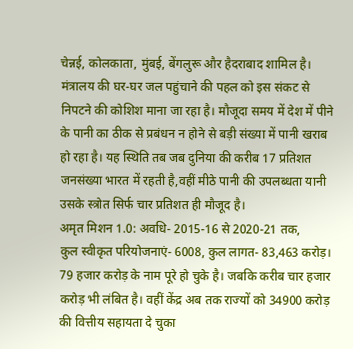चेन्नई, कोलकाता, मुंबई, बेंगलुरू और हैदराबाद शामिल है।
मंत्रालय की घर-घर जल पहुंचाने की पहल को इस संकट से निपटने की कोशिश माना जा रहा है। मौजूदा समय में देश में पीने के पानी का ठीक से प्रबंधन न होने से बड़ी संख्या में पानी खराब हो रहा है। यह स्थिति तब जब दुनिया की करीब 17 प्रतिशत जनसंख्या भारत में रहती है,वहीं मीठे पानी की उपलब्धता यानी उसके स्त्रोत सिर्फ चार प्रतिशत ही मौजूद है।
अमृत मिशन 1.0: अवधि- 2015-16 से 2020-21 तक,
कुल स्वीकृत परियोजनाएं- 6008, कुल लागत- 83,463 करोड़।
79 हजार करोड़ के नाम पूरे हो चुके है। जबकि करीब चार हजार करोड़ भी लंबित है। वहीं केंद्र अब तक राज्यों को 34900 करोड़ की वित्तीय सहायता दे चुका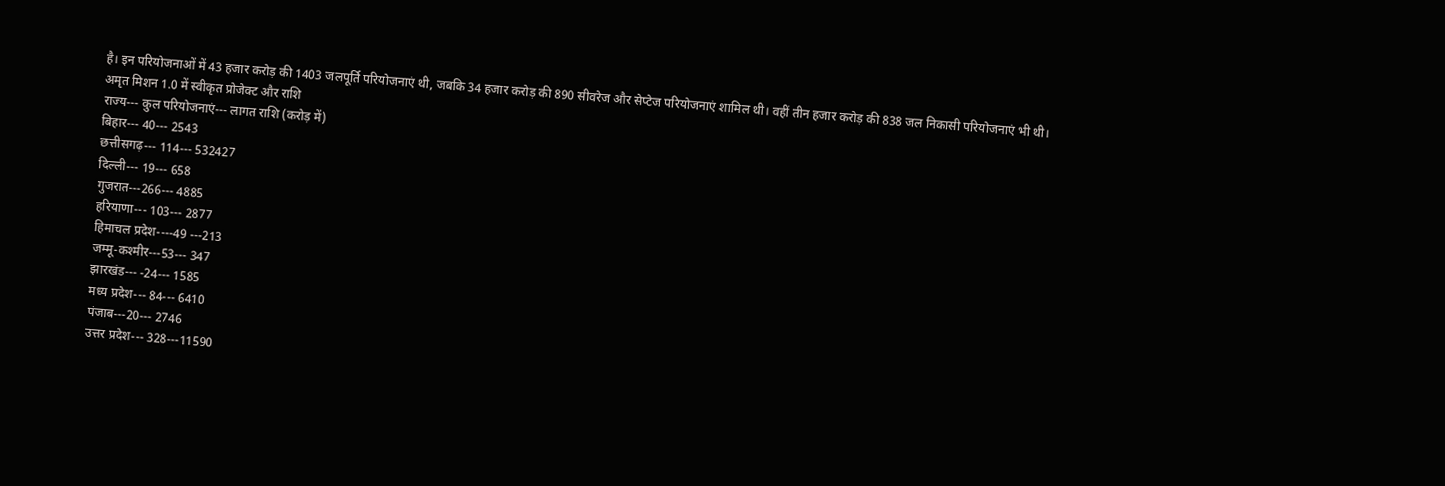है। इन परियोजनाओं में 43 हजार करोड़ की 1403 जलपूर्ति परियोजनाएं थी, जबकि 34 हजार करोड़ की 890 सीवरेज और सेप्टेज परियोजनाएं शामिल थी। वहीं तीन हजार करोड़ की 838 जल निकासी परियोजनाएं भी थी।
अमृत मिशन 1.0 में स्वीकृत प्रोजेक्ट और राशि
राज्य--- कुल परियोजनाएं--- लागत राशि (करोड़ में)
बिहार--- 40--- 2543
छत्तीसगढ़--- 114--- 532427
दिल्ली--- 19--- 658
गुजरात---266--- 4885
हरियाणा--- 103--- 2877
हिमाचल प्रदेश----49 ---213
जम्मू-कश्मीर---53--- 347
झारखंड--- -24--- 1585
मध्य प्रदेश--- 84--- 6410
पंजाब---20--- 2746
उत्तर प्रदेश--- 328---11590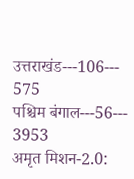उत्तराखंड---106--- 575
पश्चिम बंगाल---56--- 3953
अमृत मिशन-2.0: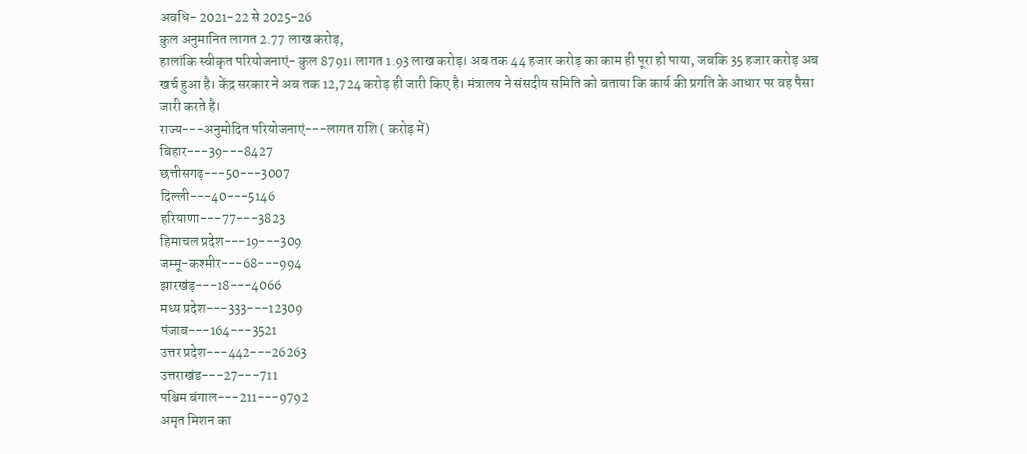अवधि- 2021-22 से 2025-26
कुल अनुमानित लागत 2.77 लाख करोड़,
हालांकि स्वीकृत परियोजनाएं- कुल 8791। लागत 1.93 लाख करोड़। अब तक 44 हजार करोड़ का काम ही पूरा हो पाया, जबकि 35 हजार करोड़ अब खर्च हुआ है। केंद्र सरकार ने अब तक 12,724 करोड़ ही जारी किए है। मंत्रालय ने संसदीय समिति को बताया कि कार्य की प्रगति के आधार पर वह पैसा जारी करते है।
राज्य---अनुमोदित परियोजनाएं---लागत राशि ( करोड़ में)
बिहार---39---8427
छत्तीसगढ़---50---3007
दिल्ली---40---5146
हरियाणा---77---3823
हिमाचल प्रदेश---19---309
जम्मू-कश्मीर---68---994
झारखंड़---18---4066
मध्य प्रदेश---333---12309
पंजाब---164---3521
उत्तर प्रदेश---442---26263
उत्तराखंड---27---711
पश्चिम बंगाल---211---9792
अमृत मिशन का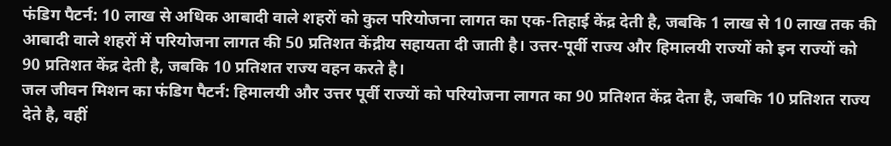फंडिग पैटर्न: 10 लाख से अधिक आबादी वाले शहरों को कुल परियोजना लागत का एक-तिहाई केंद्र देती है, जबकि 1 लाख से 10 लाख तक की आबादी वाले शहरों में परियोजना लागत की 50 प्रतिशत केंद्रीय सहायता दी जाती है। उत्तर-पूर्वी राज्य और हिमालयी राज्यों को इन राज्यों को 90 प्रतिशत केंद्र देती है, जबकि 10 प्रतिशत राज्य वहन करते है।
जल जीवन मिशन का फंडिग पैटर्न: हिमालयी और उत्तर पूर्वी राज्यों को परियोजना लागत का 90 प्रतिशत केंद्र देता है, जबकि 10 प्रतिशत राज्य देते है, वहीं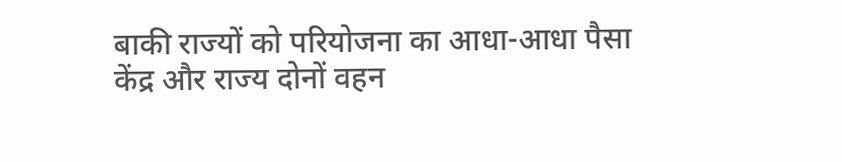बाकी राज्यों को परियोजना का आधा-आधा पैसा केंद्र और राज्य दोनों वहन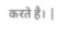करते है। |